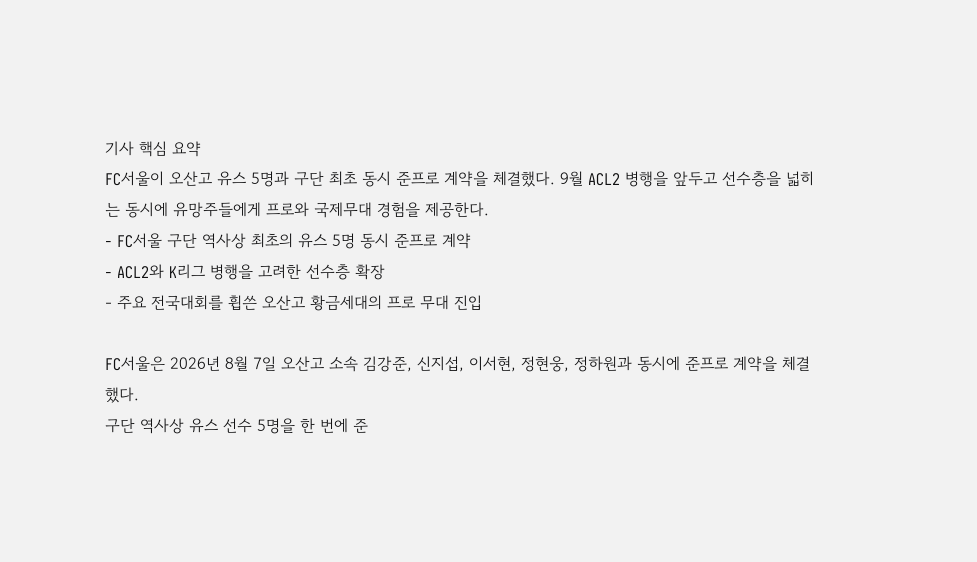기사 핵심 요약
FC서울이 오산고 유스 5명과 구단 최초 동시 준프로 계약을 체결했다. 9월 ACL2 병행을 앞두고 선수층을 넓히는 동시에 유망주들에게 프로와 국제무대 경험을 제공한다.
- FC서울 구단 역사상 최초의 유스 5명 동시 준프로 계약
- ACL2와 K리그 병행을 고려한 선수층 확장
- 주요 전국대회를 휩쓴 오산고 황금세대의 프로 무대 진입

FC서울은 2026년 8월 7일 오산고 소속 김강준, 신지섭, 이서현, 정현웅, 정하원과 동시에 준프로 계약을 체결했다.
구단 역사상 유스 선수 5명을 한 번에 준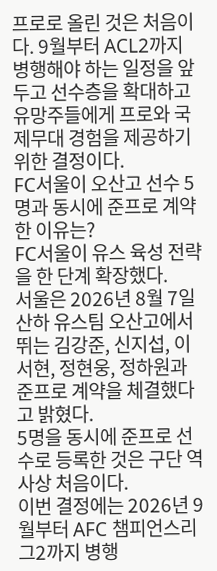프로로 올린 것은 처음이다. 9월부터 ACL2까지 병행해야 하는 일정을 앞두고 선수층을 확대하고 유망주들에게 프로와 국제무대 경험을 제공하기 위한 결정이다.
FC서울이 오산고 선수 5명과 동시에 준프로 계약한 이유는?
FC서울이 유스 육성 전략을 한 단계 확장했다.
서울은 2026년 8월 7일 산하 유스팀 오산고에서 뛰는 김강준, 신지섭, 이서현, 정현웅, 정하원과 준프로 계약을 체결했다고 밝혔다.
5명을 동시에 준프로 선수로 등록한 것은 구단 역사상 처음이다.
이번 결정에는 2026년 9월부터 AFC 챔피언스리그2까지 병행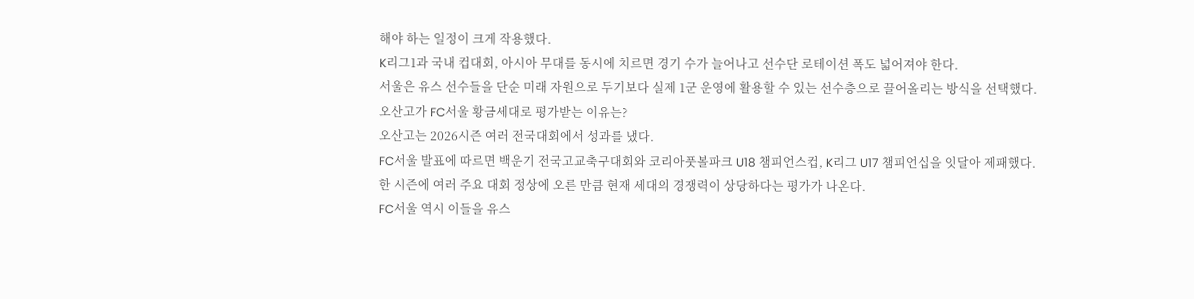해야 하는 일정이 크게 작용했다.
K리그1과 국내 컵대회, 아시아 무대를 동시에 치르면 경기 수가 늘어나고 선수단 로테이션 폭도 넓어져야 한다.
서울은 유스 선수들을 단순 미래 자원으로 두기보다 실제 1군 운영에 활용할 수 있는 선수층으로 끌어올리는 방식을 선택했다.
오산고가 FC서울 황금세대로 평가받는 이유는?
오산고는 2026시즌 여러 전국대회에서 성과를 냈다.
FC서울 발표에 따르면 백운기 전국고교축구대회와 코리아풋볼파크 U18 챔피언스컵, K리그 U17 챔피언십을 잇달아 제패했다.
한 시즌에 여러 주요 대회 정상에 오른 만큼 현재 세대의 경쟁력이 상당하다는 평가가 나온다.
FC서울 역시 이들을 유스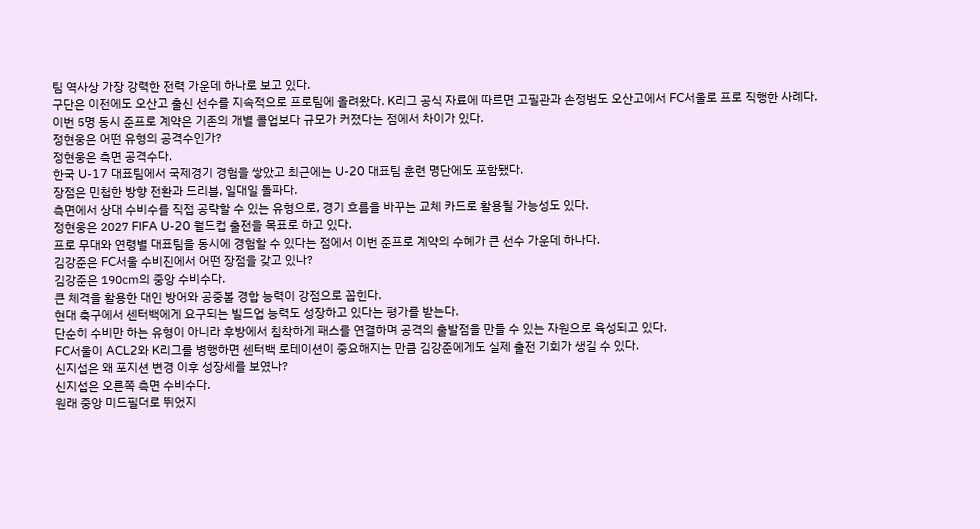팀 역사상 가장 강력한 전력 가운데 하나로 보고 있다.
구단은 이전에도 오산고 출신 선수를 지속적으로 프로팀에 올려왔다. K리그 공식 자료에 따르면 고필관과 손정범도 오산고에서 FC서울로 프로 직행한 사례다.
이번 5명 동시 준프로 계약은 기존의 개별 콜업보다 규모가 커졌다는 점에서 차이가 있다.
정현웅은 어떤 유형의 공격수인가?
정현웅은 측면 공격수다.
한국 U-17 대표팀에서 국제경기 경험을 쌓았고 최근에는 U-20 대표팀 훈련 명단에도 포함됐다.
장점은 민첩한 방향 전환과 드리블, 일대일 돌파다.
측면에서 상대 수비수를 직접 공략할 수 있는 유형으로, 경기 흐름을 바꾸는 교체 카드로 활용될 가능성도 있다.
정현웅은 2027 FIFA U-20 월드컵 출전을 목표로 하고 있다.
프로 무대와 연령별 대표팀을 동시에 경험할 수 있다는 점에서 이번 준프로 계약의 수혜가 큰 선수 가운데 하나다.
김강준은 FC서울 수비진에서 어떤 장점을 갖고 있나?
김강준은 190㎝의 중앙 수비수다.
큰 체격을 활용한 대인 방어와 공중볼 경합 능력이 강점으로 꼽힌다.
현대 축구에서 센터백에게 요구되는 빌드업 능력도 성장하고 있다는 평가를 받는다.
단순히 수비만 하는 유형이 아니라 후방에서 침착하게 패스를 연결하며 공격의 출발점을 만들 수 있는 자원으로 육성되고 있다.
FC서울이 ACL2와 K리그를 병행하면 센터백 로테이션이 중요해지는 만큼 김강준에게도 실제 출전 기회가 생길 수 있다.
신지섭은 왜 포지션 변경 이후 성장세를 보였나?
신지섭은 오른쪽 측면 수비수다.
원래 중앙 미드필더로 뛰었지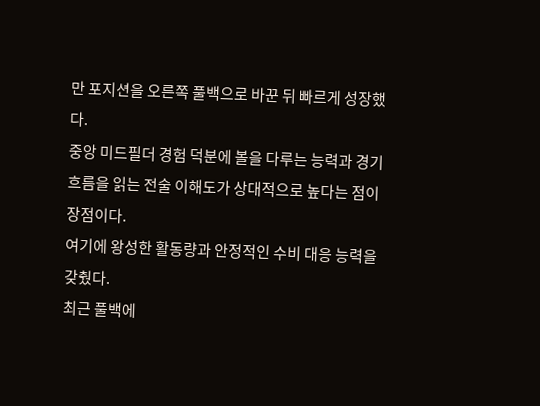만 포지션을 오른쪽 풀백으로 바꾼 뒤 빠르게 성장했다.
중앙 미드필더 경험 덕분에 볼을 다루는 능력과 경기 흐름을 읽는 전술 이해도가 상대적으로 높다는 점이 장점이다.
여기에 왕성한 활동량과 안정적인 수비 대응 능력을 갖췄다.
최근 풀백에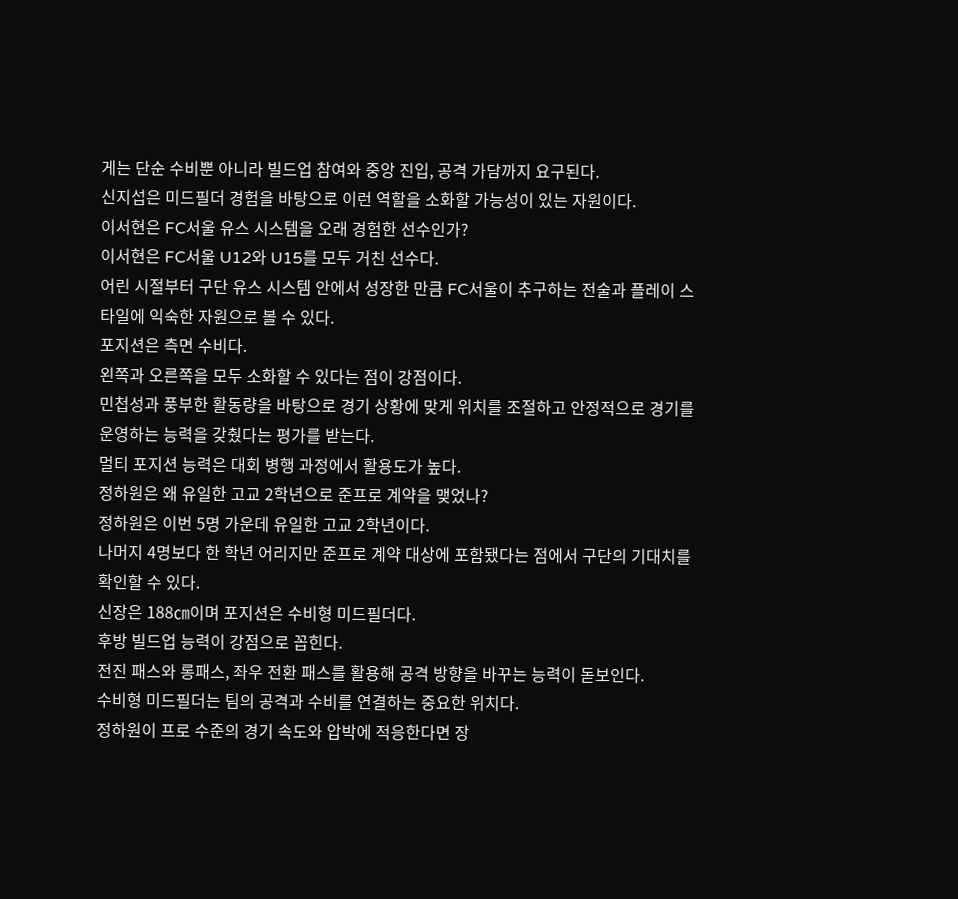게는 단순 수비뿐 아니라 빌드업 참여와 중앙 진입, 공격 가담까지 요구된다.
신지섭은 미드필더 경험을 바탕으로 이런 역할을 소화할 가능성이 있는 자원이다.
이서현은 FC서울 유스 시스템을 오래 경험한 선수인가?
이서현은 FC서울 U12와 U15를 모두 거친 선수다.
어린 시절부터 구단 유스 시스템 안에서 성장한 만큼 FC서울이 추구하는 전술과 플레이 스타일에 익숙한 자원으로 볼 수 있다.
포지션은 측면 수비다.
왼쪽과 오른쪽을 모두 소화할 수 있다는 점이 강점이다.
민첩성과 풍부한 활동량을 바탕으로 경기 상황에 맞게 위치를 조절하고 안정적으로 경기를 운영하는 능력을 갖췄다는 평가를 받는다.
멀티 포지션 능력은 대회 병행 과정에서 활용도가 높다.
정하원은 왜 유일한 고교 2학년으로 준프로 계약을 맺었나?
정하원은 이번 5명 가운데 유일한 고교 2학년이다.
나머지 4명보다 한 학년 어리지만 준프로 계약 대상에 포함됐다는 점에서 구단의 기대치를 확인할 수 있다.
신장은 188㎝이며 포지션은 수비형 미드필더다.
후방 빌드업 능력이 강점으로 꼽힌다.
전진 패스와 롱패스, 좌우 전환 패스를 활용해 공격 방향을 바꾸는 능력이 돋보인다.
수비형 미드필더는 팀의 공격과 수비를 연결하는 중요한 위치다.
정하원이 프로 수준의 경기 속도와 압박에 적응한다면 장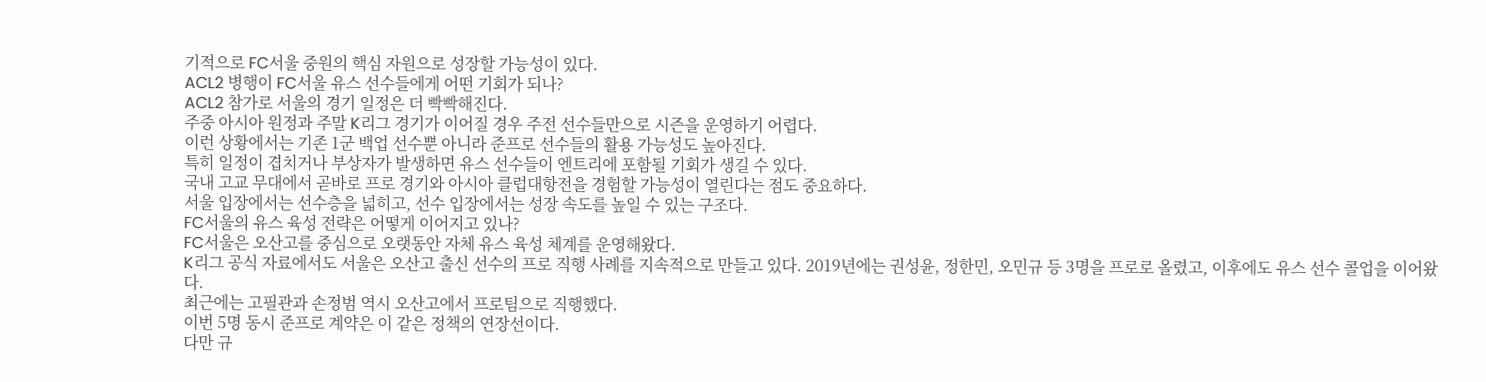기적으로 FC서울 중원의 핵심 자원으로 성장할 가능성이 있다.
ACL2 병행이 FC서울 유스 선수들에게 어떤 기회가 되나?
ACL2 참가로 서울의 경기 일정은 더 빡빡해진다.
주중 아시아 원정과 주말 K리그 경기가 이어질 경우 주전 선수들만으로 시즌을 운영하기 어렵다.
이런 상황에서는 기존 1군 백업 선수뿐 아니라 준프로 선수들의 활용 가능성도 높아진다.
특히 일정이 겹치거나 부상자가 발생하면 유스 선수들이 엔트리에 포함될 기회가 생길 수 있다.
국내 고교 무대에서 곧바로 프로 경기와 아시아 클럽대항전을 경험할 가능성이 열린다는 점도 중요하다.
서울 입장에서는 선수층을 넓히고, 선수 입장에서는 성장 속도를 높일 수 있는 구조다.
FC서울의 유스 육성 전략은 어떻게 이어지고 있나?
FC서울은 오산고를 중심으로 오랫동안 자체 유스 육성 체계를 운영해왔다.
K리그 공식 자료에서도 서울은 오산고 출신 선수의 프로 직행 사례를 지속적으로 만들고 있다. 2019년에는 권성윤, 정한민, 오민규 등 3명을 프로로 올렸고, 이후에도 유스 선수 콜업을 이어왔다.
최근에는 고필관과 손정범 역시 오산고에서 프로팀으로 직행했다.
이번 5명 동시 준프로 계약은 이 같은 정책의 연장선이다.
다만 규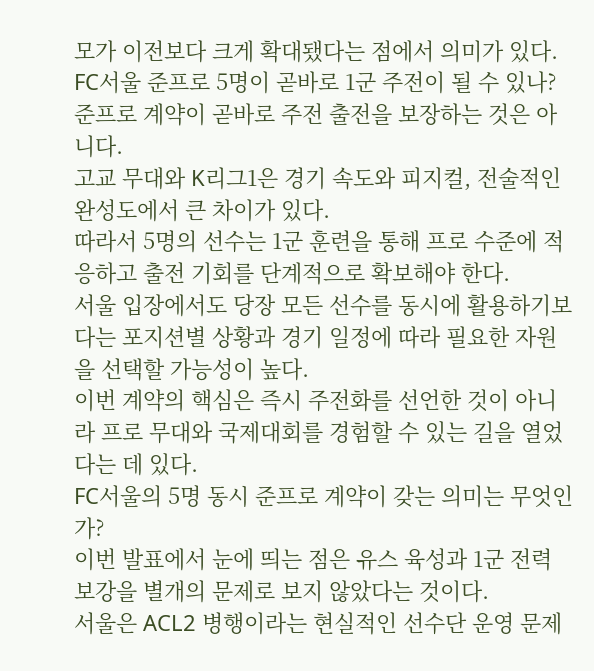모가 이전보다 크게 확대됐다는 점에서 의미가 있다.
FC서울 준프로 5명이 곧바로 1군 주전이 될 수 있나?
준프로 계약이 곧바로 주전 출전을 보장하는 것은 아니다.
고교 무대와 K리그1은 경기 속도와 피지컬, 전술적인 완성도에서 큰 차이가 있다.
따라서 5명의 선수는 1군 훈련을 통해 프로 수준에 적응하고 출전 기회를 단계적으로 확보해야 한다.
서울 입장에서도 당장 모든 선수를 동시에 활용하기보다는 포지션별 상황과 경기 일정에 따라 필요한 자원을 선택할 가능성이 높다.
이번 계약의 핵심은 즉시 주전화를 선언한 것이 아니라 프로 무대와 국제대회를 경험할 수 있는 길을 열었다는 데 있다.
FC서울의 5명 동시 준프로 계약이 갖는 의미는 무엇인가?
이번 발표에서 눈에 띄는 점은 유스 육성과 1군 전력 보강을 별개의 문제로 보지 않았다는 것이다.
서울은 ACL2 병행이라는 현실적인 선수단 운영 문제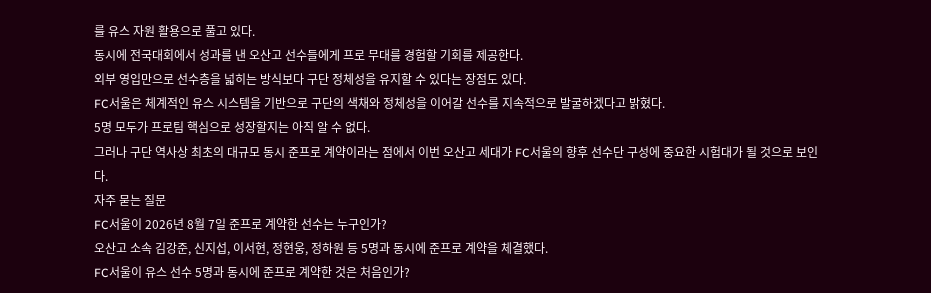를 유스 자원 활용으로 풀고 있다.
동시에 전국대회에서 성과를 낸 오산고 선수들에게 프로 무대를 경험할 기회를 제공한다.
외부 영입만으로 선수층을 넓히는 방식보다 구단 정체성을 유지할 수 있다는 장점도 있다.
FC서울은 체계적인 유스 시스템을 기반으로 구단의 색채와 정체성을 이어갈 선수를 지속적으로 발굴하겠다고 밝혔다.
5명 모두가 프로팀 핵심으로 성장할지는 아직 알 수 없다.
그러나 구단 역사상 최초의 대규모 동시 준프로 계약이라는 점에서 이번 오산고 세대가 FC서울의 향후 선수단 구성에 중요한 시험대가 될 것으로 보인다.
자주 묻는 질문
FC서울이 2026년 8월 7일 준프로 계약한 선수는 누구인가?
오산고 소속 김강준, 신지섭, 이서현, 정현웅, 정하원 등 5명과 동시에 준프로 계약을 체결했다.
FC서울이 유스 선수 5명과 동시에 준프로 계약한 것은 처음인가?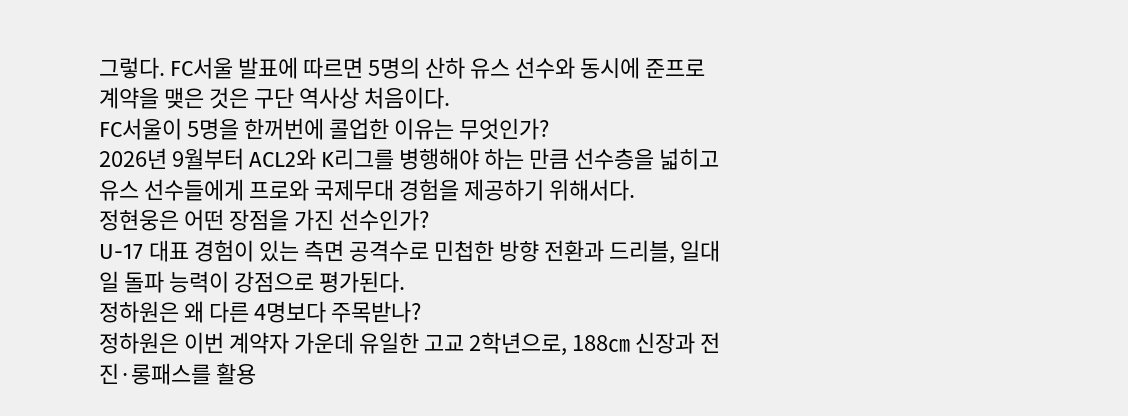그렇다. FC서울 발표에 따르면 5명의 산하 유스 선수와 동시에 준프로 계약을 맺은 것은 구단 역사상 처음이다.
FC서울이 5명을 한꺼번에 콜업한 이유는 무엇인가?
2026년 9월부터 ACL2와 K리그를 병행해야 하는 만큼 선수층을 넓히고 유스 선수들에게 프로와 국제무대 경험을 제공하기 위해서다.
정현웅은 어떤 장점을 가진 선수인가?
U-17 대표 경험이 있는 측면 공격수로 민첩한 방향 전환과 드리블, 일대일 돌파 능력이 강점으로 평가된다.
정하원은 왜 다른 4명보다 주목받나?
정하원은 이번 계약자 가운데 유일한 고교 2학년으로, 188㎝ 신장과 전진·롱패스를 활용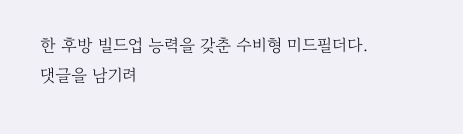한 후방 빌드업 능력을 갖춘 수비형 미드필더다.
댓글을 남기려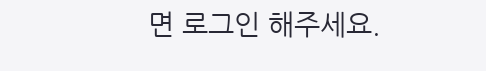면 로그인 해주세요.